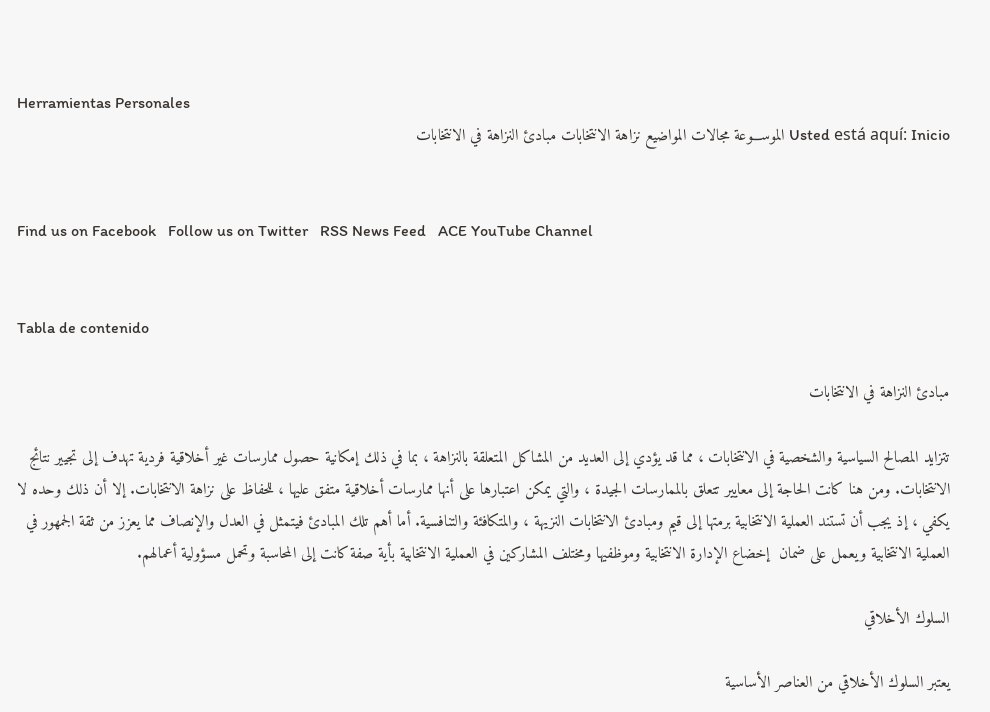Herramientas Personales
Usted está aquí: Inicio الموســـوعة مجالات المواضيع نزاهة الانتخابات مبادئ النزاهة في الانتخابات


Find us on Facebook   Follow us on Twitter   RSS News Feed   ACE YouTube Channel


Tabla de contenido

مبادئ النزاهة في الانتخابات

تتزايد المصالح السياسية والشخصية في الانتخابات ، مما قد يؤدي إلى العديد من المشاكل المتعلقة بالنزاهة ، بما في ذلك إمكانية حصول ممارسات غير أخلاقية فردية تهدف إلى تجيير نتائج الانتخابات. ومن هنا كانت الحاجة إلى معايير تتعلق بالممارسات الجيدة ، والتي يمكن اعتبارها على أنها ممارسات أخلاقية متفق عليها ، للحفاظ على نزاهة الانتخابات. إلا أن ذلك وحده لا يكفي ، إذ يجب أن تستند العملية الانتخابية برمتها إلى قيم ومبادئ الانتخابات النزيهة ، والمتكافئة والتنافسية. أما أهم تلك المبادئ فيتمثل في العدل والإنصاف مما يعزز من ثقة الجمهور في العملية الانتخابية ويعمل على ضمان  إخضاع الإدارة الانتخابية وموظفيها ومختلف المشاركين في العملية الانتخابية بأية صفة كانت إلى المحاسبة وتحمل مسؤولية أعمالهم.

السلوك الأخلاقي

يعتبر السلوك الأخلاقي من العناصر الأساسية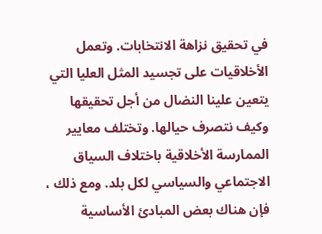في تحقيق نزاهة الانتخابات. وتعمل الأخلاقيات على تجسيد المثل العليا التي يتعين علينا النضال من أجل تحقيقها وكيف نتصرف حيالها. وتختلف معايير الممارسة الأخلاقية باختلاف السياق الاجتماعي والسياسي لكل بلد. ومع ذلك ، فإن هناك بعض المبادئ الأساسية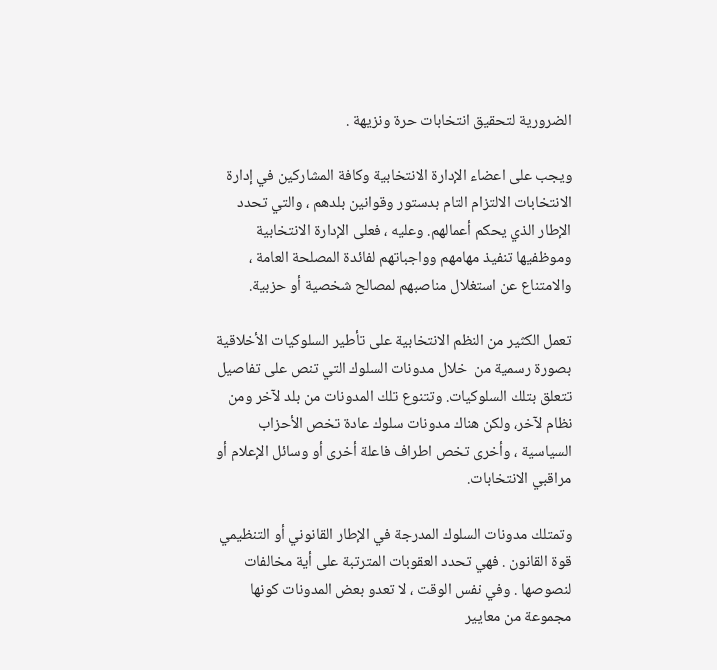الضرورية لتحقيق انتخابات حرة ونزيهة .

ويجب على اعضاء الإدارة الانتخابية وكافة المشاركين في إدارة الانتخابات الالتزام التام بدستور وقوانين بلدهم ، والتي تحدد الإطار الذي يحكم أعمالهم. وعليه ، فعلى الإدارة الانتخابية وموظفيها تنفيذ مهامهم وواجباتهم لفائدة المصلحة العامة ، والامتناع عن استغلال مناصبهم لمصالح شخصية أو حزبية.

تعمل الكثير من النظم الانتخابية على تأطير السلوكيات الأخلاقية بصورة رسمية من  خلال مدونات السلوك التي تنص على تفاصيل تتعلق بتلك السلوكيات. وتتنوع تلك المدونات من بلد لآخر ومن نظام لآخر، ولكن هناك مدونات سلوك عادة تخص الأحزاب السياسية ، وأخرى تخص اطراف فاعلة أخرى أو وسائل الإعلام أو مراقبي الانتخابات.

وتمتلك مدونات السلوك المدرجة في الإطار القانوني أو التنظيمي قوة القانون . فهي تحدد العقوبات المترتبة على أية مخالفات لنصوصها . وفي نفس الوقت ، لا تعدو بعض المدونات كونها مجموعة من معايير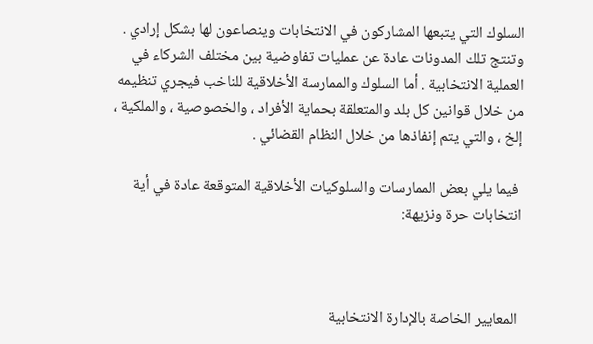السلوك التي يتبعها المشاركون في الانتخابات وينصاعون لها بشكل إرادي . وتنتج تلك المدونات عادة عن عمليات تفاوضية بين مختلف الشركاء في العملية الانتخابية . أما السلوك والممارسة الأخلاقية للناخب فيجري تنظيمه من خلال قوانين كل بلد والمتعلقة بحماية الأفراد ، والخصوصية ، والملكية ، إلخ ، والتي يتم إنفاذها من خلال النظام القضائي .

 فيما يلي بعض الممارسات والسلوكيات الأخلاقية المتوقعة عادة في أية انتخابات حرة ونزيهة:



 المعايير الخاصة بالإدارة الانتخابية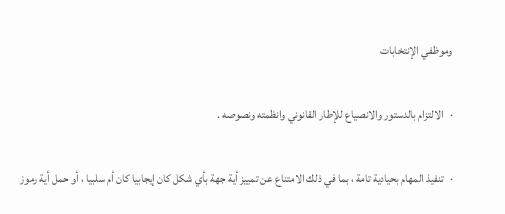وموظفي الإنتخابات

·   الالتزام بالدستور والانصياع للإطار القانوني وانظمته ونصوصه .

·   تنفيذ المهام بحيادية تامة ، بما في ذلك الامتناع عن تمييز أية جهة بأي شكل كان إيجابيا كان أم سلبيا ، أو حمل أية رموز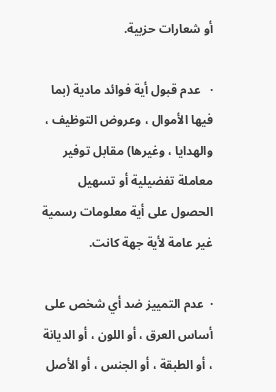أو شعارات حزبية.

·   عدم قبول أية فوائد مادية (بما فيها الأموال ، وعروض التوظيف ، والهدايا ، وغيرها) مقابل توفير معاملة تفضيلية أو تسهيل الحصول على أية معلومات رسمية غير عامة لأية جهة كانت.

·  عدم التمييز ضد أي شخص على أساس العرق ، أو اللون ، أو الديانة ، أو الطبقة ، أو الجنس ، أو الأصل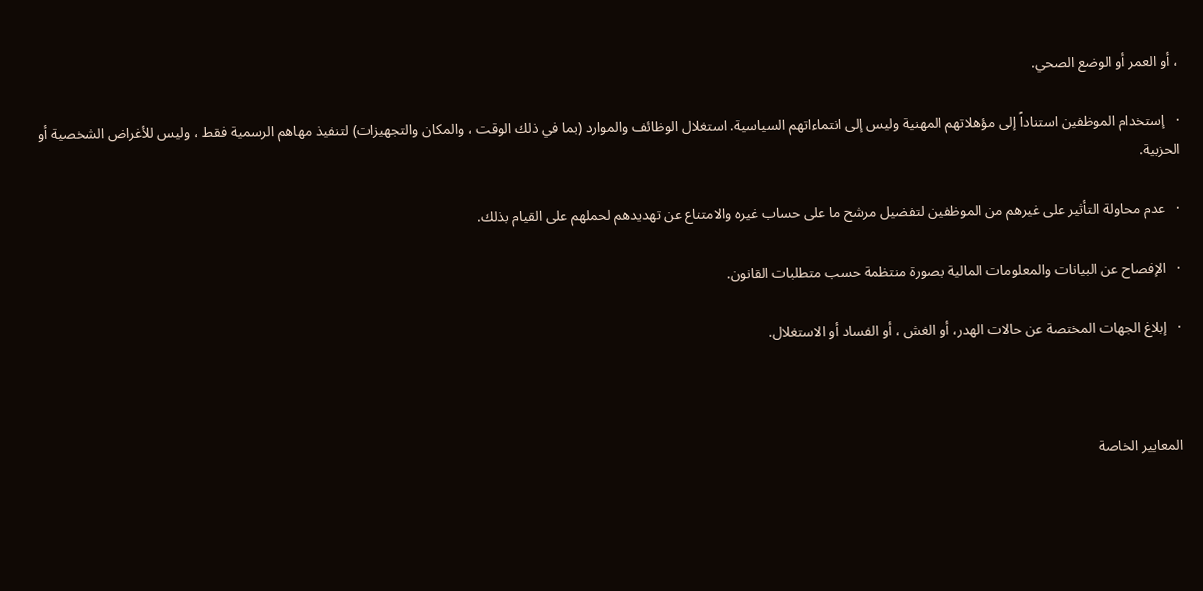، أو العمر أو الوضع الصحي.

·   إستخدام الموظفين استناداً إلى مؤهلاتهم المهنية وليس إلى انتماءاتهم السياسية. استغلال الوظائف والموارد (بما في ذلك الوقت ، والمكان والتجهيزات) لتنفيذ مهاهم الرسمية فقط ، وليس للأغراض الشخصية أو الحزبية.

·   عدم محاولة التأثير على غيرهم من الموظفين لتفضيل مرشح ما على حساب غيره والامتناع عن تهديدهم لحملهم على القيام بذلك.

·   الإفصاح عن البيانات والمعلومات المالية بصورة منتظمة حسب متطلبات القانون.

·   إبلاغ الجهات المختصة عن حالات الهدر، أو الغش ، أو الفساد أو الاستغلال.



المعايير الخاصة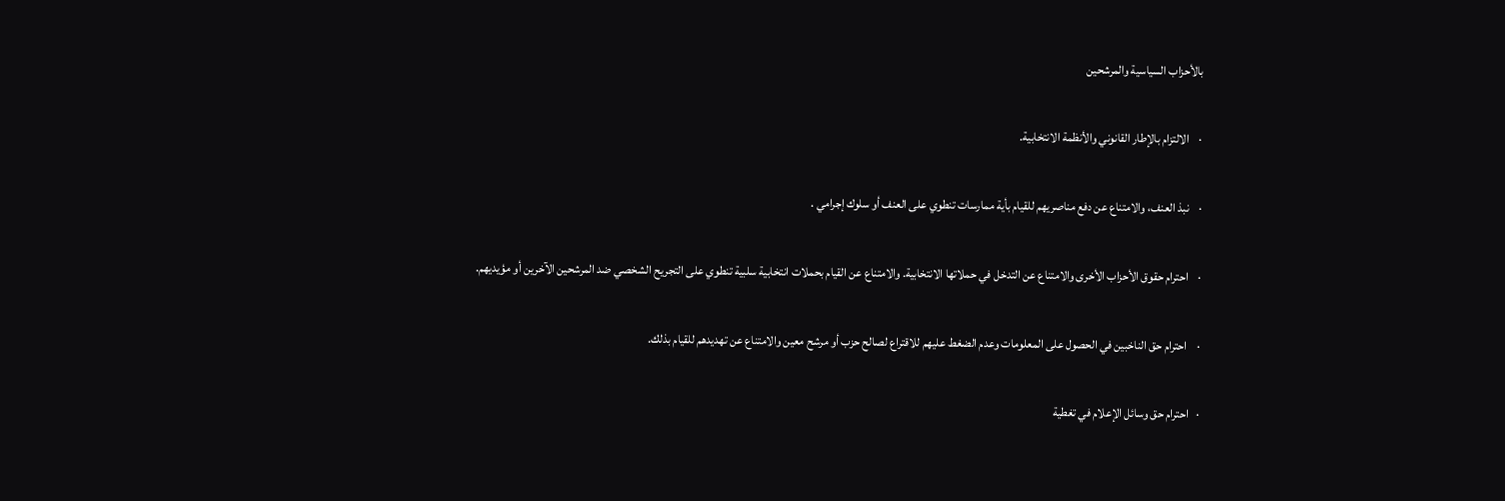بالأحزاب السياسية والمرشحين

·    الالتزام بالإطار القانوني والأنظمة الانتخابية.

·    نبذ العنف، والامتناع عن دفع مناصريهم للقيام بأية ممارسات تنطوي على العنف أو سلوك إجرامي .

·    احترام حقوق الأحزاب الأخرى والامتناع عن التدخل في حملاتها الانتخابية. والامتناع عن القيام بحملات انتخابية سلبية تنطوي على التجريح الشخصي ضد المرشحين الآخرين أو مؤيديهم.

·    احترام حق الناخبين في الحصول على المعلومات وعدم الضغط عليهم للاقتراع لصالح حزب أو مرشح معين والامتناع عن تهديدهم للقيام بذلك.

·   احترام حق وسائل الإعلام في تغطية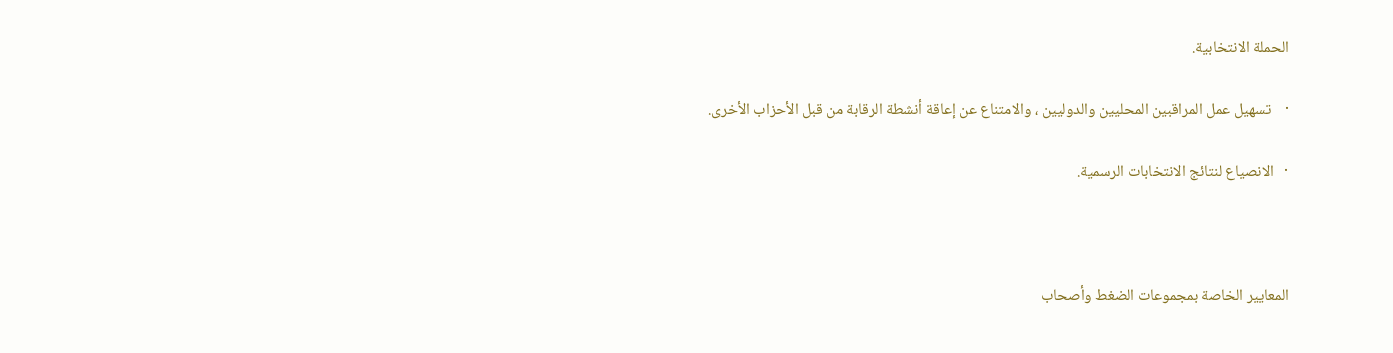الحملة الانتخابية.

·    تسهيل عمل المراقبين المحليين والدوليين ، والامتناع عن إعاقة أنشطة الرقابة من قبل الأحزاب الأخرى.

·   الانصياع لنتائج الانتخابات الرسمية.



المعايير الخاصة بمجموعات الضغط وأصحاب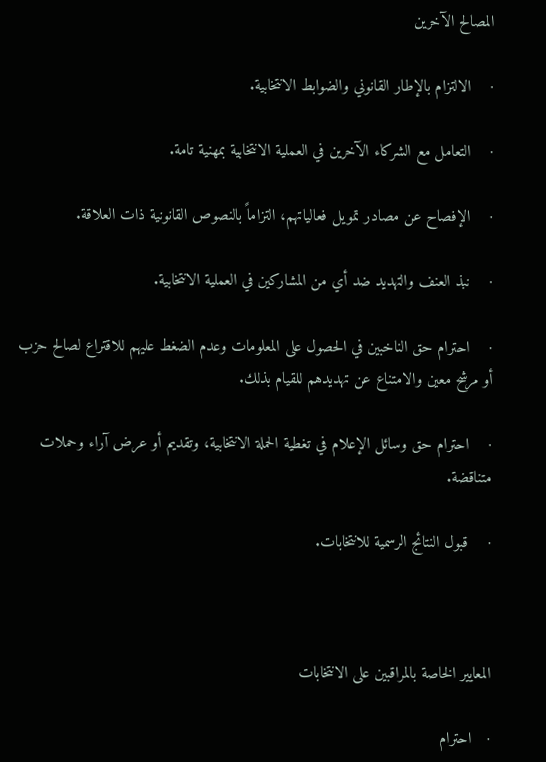المصالح الآخرين

·    الالتزام بالإطار القانوني والضوابط الانتخابية.

·    التعامل مع الشركاء الآخرين في العملية الانتخابية بمهنية تامة.

·    الإفصاح عن مصادر تمويل فعالياتهم، التزاماً بالنصوص القانونية ذات العلاقة.

·    نبذ العنف والتهديد ضد أي من المشاركين في العملية الانتخابية.

·    احترام حق الناخبين في الحصول على المعلومات وعدم الضغط عليهم للاقتراع لصالح حزب أو مرشح معين والامتناع عن تهديدهم للقيام بذلك.

·    احترام حق وسائل الإعلام في تغطية الحملة الانتخابية، وتقديم أو عرض آراء وحملات متناقضة.

·    قبول النتائج الرسمية للانتخابات.



المعايير الخاصة بالمراقبين على الانتخابات

·   احترام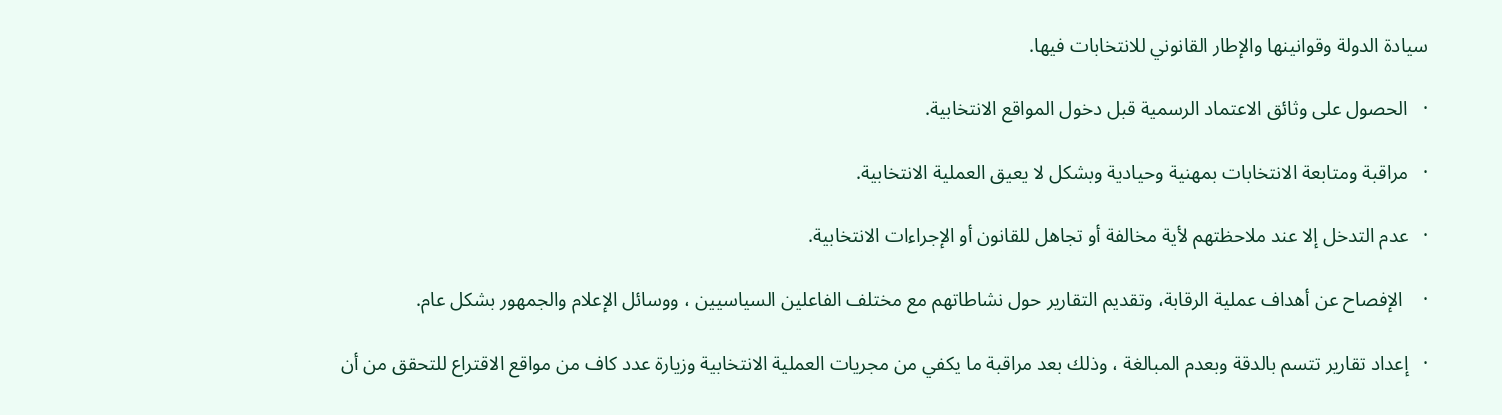سيادة الدولة وقوانينها والإطار القانوني للانتخابات فيها.

·   الحصول على وثائق الاعتماد الرسمية قبل دخول المواقع الانتخابية.

·   مراقبة ومتابعة الانتخابات بمهنية وحيادية وبشكل لا يعيق العملية الانتخابية.

·   عدم التدخل إلا عند ملاحظتهم لأية مخالفة أو تجاهل للقانون أو الإجراءات الانتخابية.

·    الإفصاح عن أهداف عملية الرقابة، وتقديم التقارير حول نشاطاتهم مع مختلف الفاعلين السياسيين ، ووسائل الإعلام والجمهور بشكل عام.

·   إعداد تقارير تتسم بالدقة وبعدم المبالغة ، وذلك بعد مراقبة ما يكفي من مجريات العملية الانتخابية وزيارة عدد كاف من مواقع الاقتراع للتحقق من أن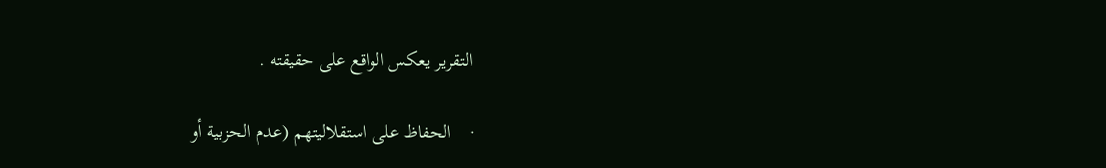التقرير يعكس الواقع على حقيقته .

·    الحفاظ على استقلاليتهم (عدم الحزبية أو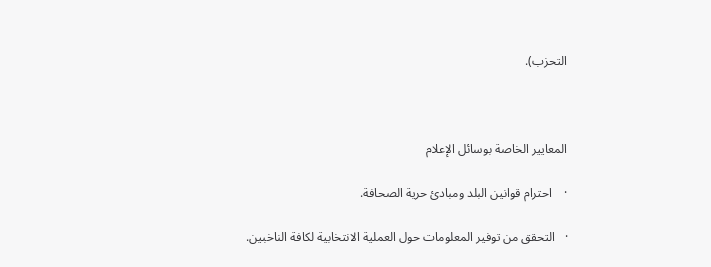التحزب).



المعايير الخاصة بوسائل الإعلام

·    احترام قوانين البلد ومبادئ حرية الصحافة.

·   التحقق من توفير المعلومات حول العملية الانتخابية لكافة الناخبين.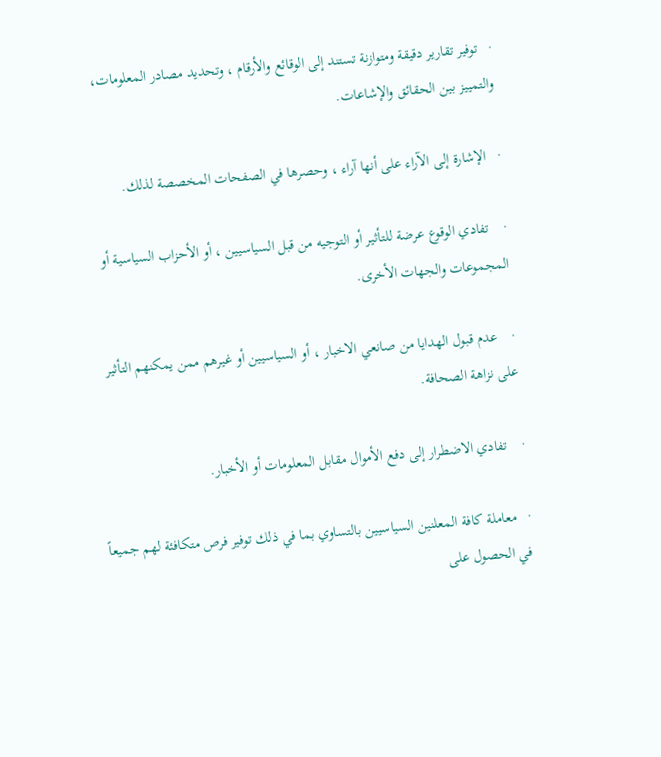·   توفير تقارير دقيقة ومتوازنة تستند إلى الوقائع والأرقام ، وتحديد مصادر المعلومات، والتمييز بين الحقائق والإشاعات.

·   الإشارة إلى الآراء على أنها آراء ، وحصرها في الصفحات المخصصة لذلك.

·    تفادي الوقوع عرضة للتأثير أو التوجيه من قبل السياسيين ، أو الأحزاب السياسية أو المجموعات والجهات الأخرى.

·    عدم قبول الهدايا من صانعي الاخبار ، أو السياسيين أو غيرهم ممن يمكنهم التأثير على نزاهة الصحافة.

·    تفادي الاضطرار إلى دفع الأموال مقابل المعلومات أو الأخبار.

·   معاملة كافة المعلنين السياسيين بالتساوي بما في ذلك توفير فرص متكافئة لهم جميعاً في الحصول على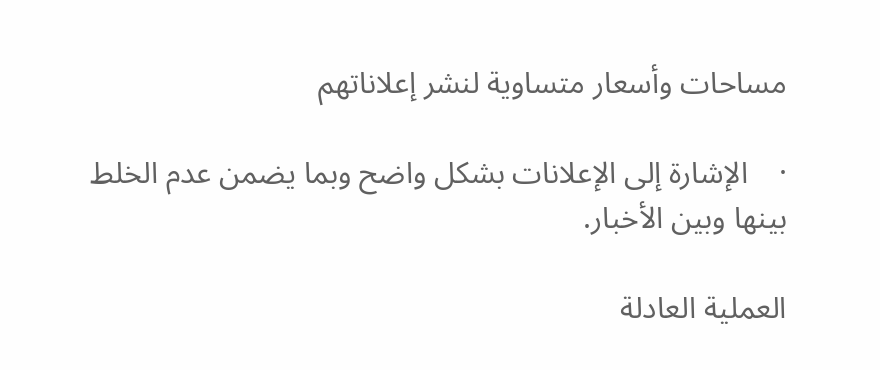مساحات وأسعار متساوية لنشر إعلاناتهم

·    الإشارة إلى الإعلانات بشكل واضح وبما يضمن عدم الخلط بينها وبين الأخبار.

العملية العادلة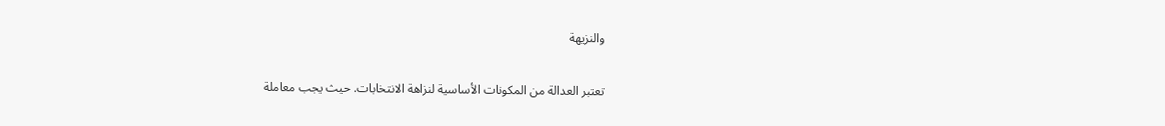والنزيهة

تعتبر العدالة من المكونات الأساسية لنزاهة الانتخابات. حيث يجب معاملة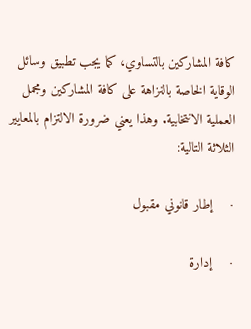كافة المشاركين بالتساوي، كما يجب تطبيق وسائل الوقاية الخاصة بالنزاهة على كافة المشاركين ومجمل العملية الانتخابية. وهذا يعني ضرورة الالتزام بالمعايير الثلاثة التالية:

·    إطار قانوني مقبول

·    إدارة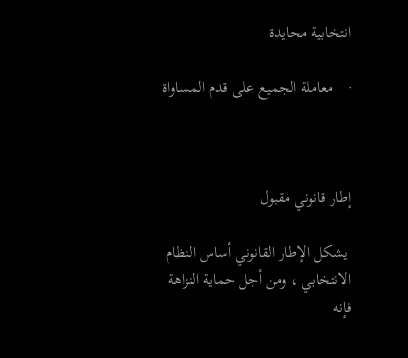انتخابية محايدة

·    معاملة الجميع على قدم المساواة



إطار قانوني مقبول

 يشكل الإطار القانوني أساس النظام الانتخابي ، ومن أجل حماية النزاهة فإنه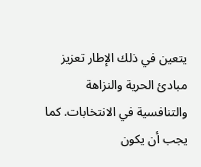يتعين في ذلك الإطار تعزيز مبادئ الحرية والنزاهة والتنافسية في الانتخابات. كما يجب أن يكون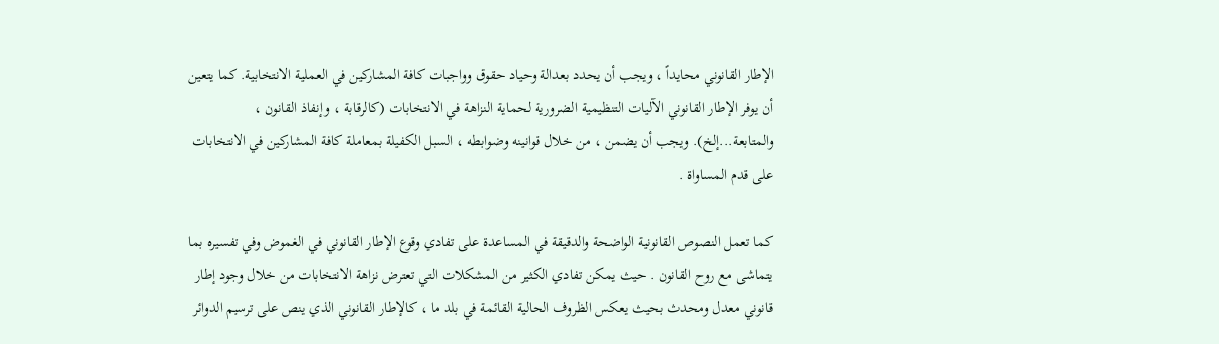الإطار القانوني محايداً ، ويجب أن يحدد بعدالة وحياد حقوق وواجبات كافة المشاركين في العملية الانتخابية. كما يتعين أن يوفر الإطار القانوني الآليات التنظيمية الضرورية لحماية النزاهة في الانتخابات (كالرقابة ، وإنفاذ القانون ، والمتابعة...إلخ). ويجب أن يضمن ، من خلال قوانينه وضوابطه ، السبل الكفيلة بمعاملة كافة المشاركين في الانتخابات على قدم المساواة .

كما تعمل النصوص القانونية الواضحة والدقيقة في المساعدة على تفادي وقوع الإطار القانوني في الغموض وفي تفسيره بما يتماشى مع روح القانون . حيث يمكن تفادي الكثير من المشكلات التي تعترض نزاهة الانتخابات من خلال وجود إطار قانوني معدل ومحدث بحيث يعكس الظروف الحالية القائمة في بلد ما ، كالإطار القانوني الذي ينص على ترسيم الدوائر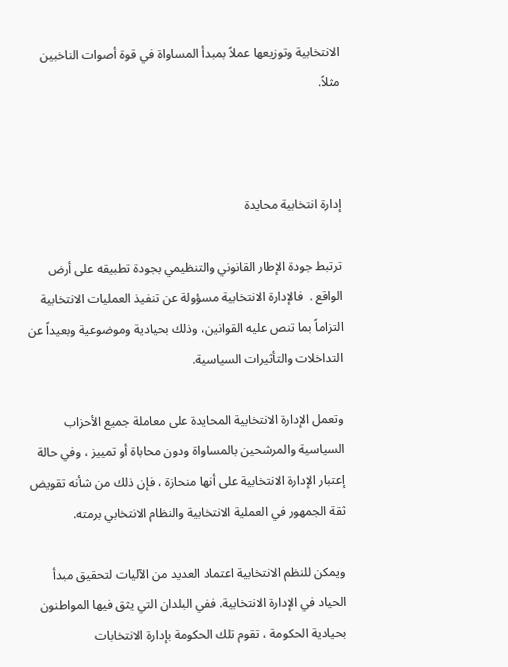الانتخابية وتوزيعها عملاً بمبدأ المساواة في قوة أصوات الناخبين مثلاً.



إدارة انتخابية محايدة

ترتبط جودة الإطار القانوني والتنظيمي بجودة تطبيقه على أرض الواقع .  فالإدارة الانتخابية مسؤولة عن تنفيذ العمليات الانتخابية التزاماً بما تنص عليه القوانين، وذلك بحيادية وموضوعية وبعيداً عن التداخلات والتأثيرات السياسية.

وتعمل الإدارة الانتخابية المحايدة على معاملة جميع الأحزاب السياسية والمرشحين بالمساواة ودون محاباة أو تمييز ، وفي حالة إعتبار الإدارة الانتخابية على أنها منحازة ، فإن ذلك من شأنه تقويض ثقة الجمهور في العملية الانتخابية والنظام الانتخابي برمته.

ويمكن للنظم الانتخابية اعتماد العديد من الآليات لتحقيق مبدأ الحياد في الإدارة الانتخابية. ففي البلدان التي يثق فيها المواطنون بحيادية الحكومة ، تقوم تلك الحكومة بإدارة الانتخابات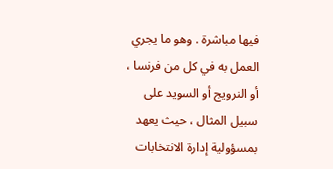فيها مباشرة . وهو ما يجري العمل به في كل من فرنسا ، أو النرويج أو السويد على سبيل المثال ، حيث يعهد بمسؤولية إدارة الانتخابات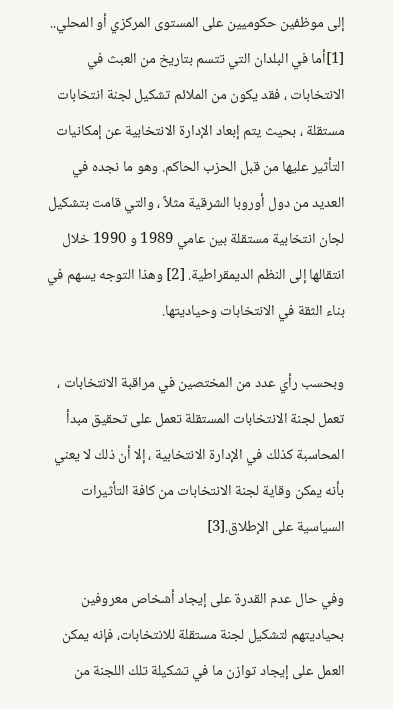إلى موظفين حكوميين على المستوى المركزي أو المحلي.. [1]أما في البلدان التي تتسم بتاريخ من العبث في الانتخابات ، فقد يكون من الملائم تشكيل لجنة انتخابات مستقلة ، بحيث يتم إبعاد الإدارة الانتخابية عن إمكانيات التأثير عليها من قبل الحزب الحاكم. وهو ما نجده في العديد من دول أوروبا الشرقية مثلاً ، والتي قامت بتشكيل لجان انتخابية مستقلة بين عامي 1989 و 1990 خلال انتقالها إلى النظم الديمقراطية. [2] وهذا التوجه يسهم في بناء الثقة في الانتخابات وحياديتها.

وبحسب رأي عدد من المختصين في مراقبة الانتخابات ، تعمل لجنة الانتخابات المستقلة تعمل على تحقيق مبدأ المحاسبة كذلك في الإدارة الانتخابية ، إلا أن ذلك لا يعني بأنه يمكن وقاية لجنة الانتخابات من كافة التأثيرات السياسية على الإطلاق.[3]

وفي حال عدم القدرة على إيجاد أشخاص معروفين بحياديتهم لتشكيل لجنة مستقلة للانتخابات، فإنه يمكن العمل على إيجاد توازن ما في تشكيلة تلك اللجنة من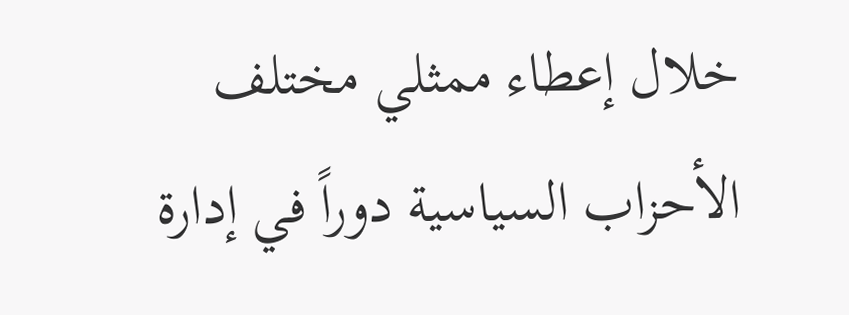خلال إعطاء ممثلي مختلف الأحزاب السياسية دوراً في إدارة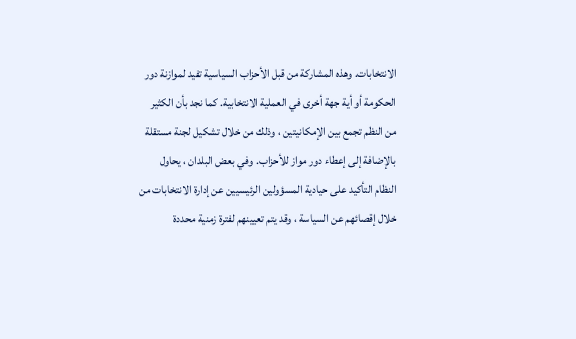الانتخابات. وهذه المشاركة من قبل الأحزاب السياسية تفيد لموازنة دور الحكومة أو أية جهة أخرى في العملية الانتخابية. كما نجد بأن الكثير من النظم تجمع بين الإمكانيتين ، وذلك من خلال تشكيل لجنة مستقلة بالإضافة إلى إعطاء دور مواز للأحزاب. وفي بعض البلدان ، يحاول النظام التأكيد على حيادية المسؤولين الرئيسيين عن إدارة الانتخابات من خلال إقصائهم عن السياسة ، وقد يتم تعيينهم لفترة زمنية محددة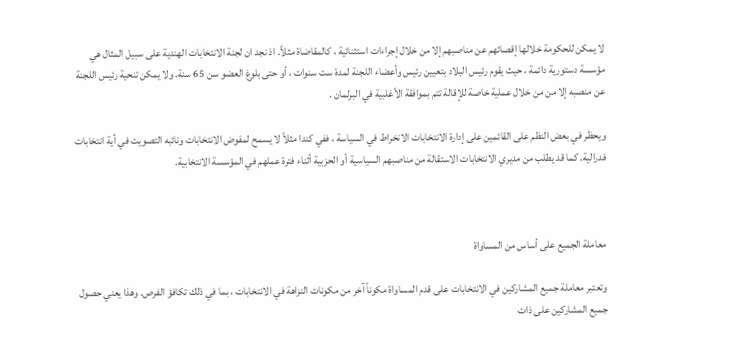لا يمكن للحكومة خلالها إقصائهم عن مناصبهم إلا من خلال إجراءات استثنائية ، كالمقاضاة مثلاً. اذ نجد ان لجنة الانتخابات الهندية على سبيل المثال هي مؤسسة دستورية دائمة ، حيث يقوم رئيس البلاد بتعيين رئيس وأعضاء اللجنة لمدة ست سنوات ، أو حتى بلوغ العضو سن 65 سنة. ولا يمكن تنحية رئيس اللجنة عن منصبه إلا من من خلال عملية خاصة للإقالة تتم بموافقة الأغلبية في البرلمان .

ويحظر في بعض النظم على القائمين على إدارة الانتخابات الانخراط في السياسة ، ففي كندا مثلاً لا يسمح لمفوض الانتخابات ونائبه التصويت في أية انتخابات فدرالية. كما قد يطلب من مديري الانتخابات الاستقالة من مناصبهم السياسية أو الحزبية أثناء فترة عملهم في المؤسسة الانتخابية.



معاملة الجميع على أساس من المساواة

وتعتبر معاملة جميع المشاركين في الانتخابات على قدم المساواة مكوناً آخر من مكونات النزاهة في الانتخابات ، بما في ذلك تكافؤ الفرص. وهذا يعني حصول جميع المشاركين على ذات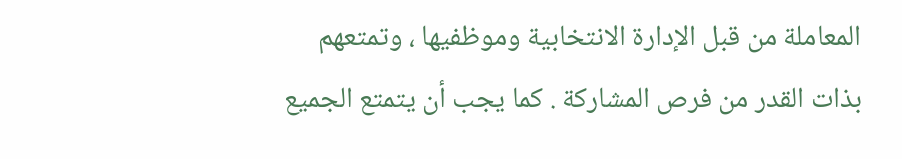المعاملة من قبل الإدارة الانتخابية وموظفيها ، وتمتعهم بذات القدر من فرص المشاركة . كما يجب أن يتمتع الجميع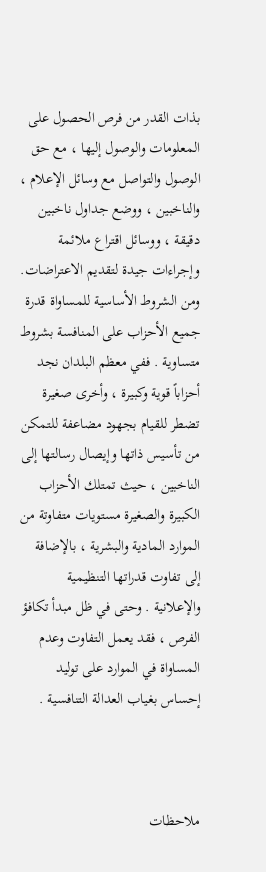بذات القدر من فرص الحصول على المعلومات والوصول إليها ، مع حق الوصول والتواصل مع وسائل الإعلام ، والناخبين ، ووضع جداول ناخبين دقيقة ، ووسائل اقتراع ملائمة وإجراءات جيدة لتقديم الاعتراضات. ومن الشروط الأساسية للمساواة قدرة جميع الأحزاب على المنافسة بشروط متساوية . ففي معظم البلدان نجد أحزاباً قوية وكبيرة ، وأخرى صغيرة تضطر للقيام بجهود مضاعفة للتمكن من تأسيس ذاتها وإيصال رسالتها إلى الناخبين ، حيث تمتلك الأحزاب الكبيرة والصغيرة مستويات متفاوتة من الموارد المادية والبشرية ، بالإضافة إلى تفاوت قدراتها التنظيمية والإعلانية . وحتى في ظل مبدأ تكافؤ الفرص ، فقد يعمل التفاوت وعدم المساواة في الموارد على توليد إحساس بغياب العدالة التنافسية .



ملاحظات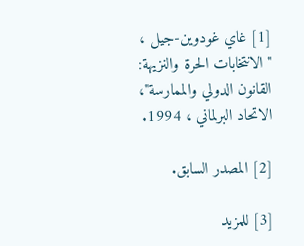[1] غاي غودوين-جيل ، "الانتخابات الحرة والنزيهة: القانون الدولي والممارسة"، الاتحاد البرلماني ، 1994.

[2] المصدر السابق.

[3] للمزيد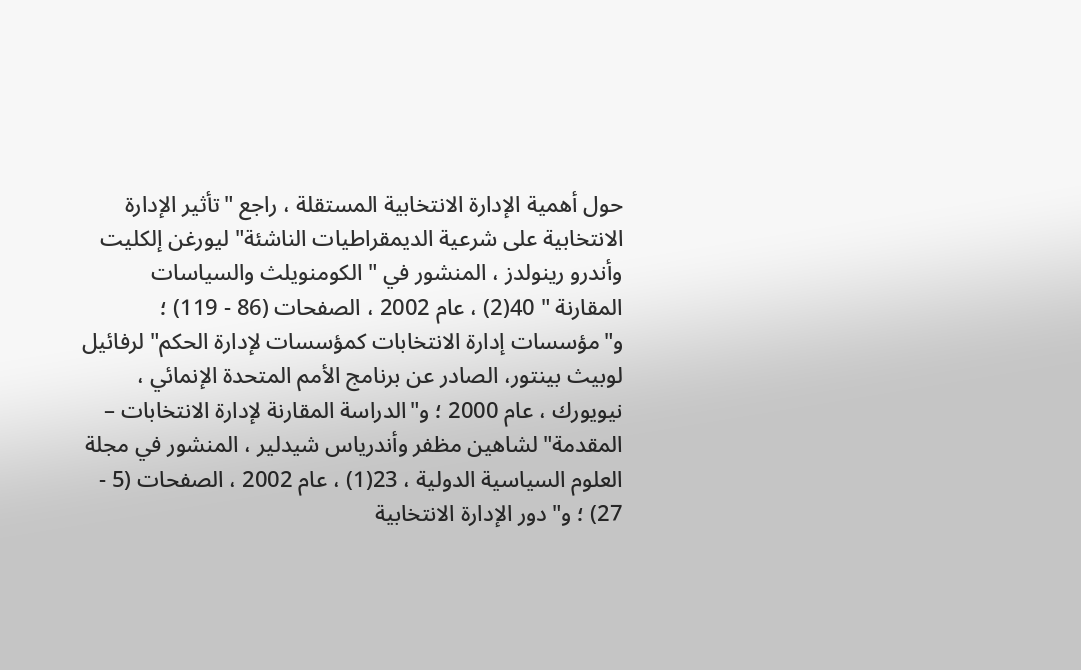حول أهمية الإدارة الانتخابية المستقلة ، راجع "تأثير الإدارة الانتخابية على شرعية الديمقراطيات الناشئة" ليورغن إلكليت وأندرو رينولدز ، المنشور في " الكومنويلث والسياسات المقارنة " 40(2) ، عام 2002 ، الصفحات (86 - 119) ؛ و"مؤسسات إدارة الانتخابات كمؤسسات لإدارة الحكم" لرفائيل لوبيث بينتور، الصادر عن برنامج الأمم المتحدة الإنمائي ، نيويورك ، عام 2000 ؛ و"الدراسة المقارنة لإدارة الانتخابات – المقدمة" لشاهين مظفر وأندرياس شيدلير ، المنشور في مجلة العلوم السياسية الدولية ، 23(1) ، عام 2002 ، الصفحات (5 - 27) ؛ و"دور الإدارة الانتخابية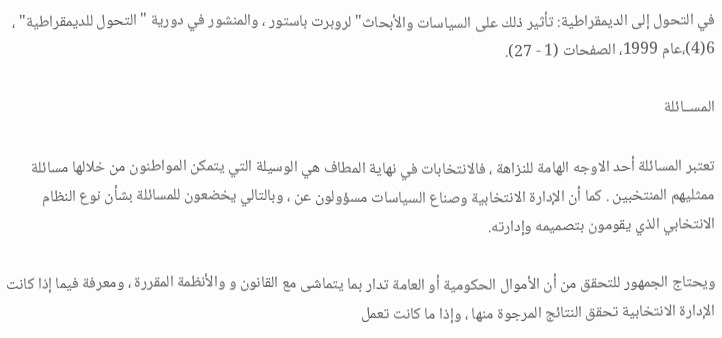في التحول إلى الديمقراطية: تأثير ذلك على السياسات والأبحاث" لروبرت باستور ، والمنشور في دورية "التحول للديمقراطية" ، 6(4)،عام 1999، الصفحات (1 - 27).

المســائلة

تعتبر المسائلة أحد الاوجه الهامة للنزاهة ، فالانتخابات في نهاية المطاف هي الوسيلة التي يتمكن المواطنون من خلالها مسائلة ممثليهم المنتخبين . كما أن الإدارة الانتخابية وصناع السياسات مسؤولون عن ، وبالتالي يخضعون للمسائلة بشأن نوع النظام الانتخابي الذي يقومون بتصميمه وإدارته.

ويحتاج الجمهور للتحقق من أن الأموال الحكومية أو العامة تدار بما يتماشى مع القانون و والأنظمة المقررة ، ومعرفة فيما إذا كانت الإدارة الانتخابية تحقق النتائج المرجوة منها ، وإذا ما كانت تعمل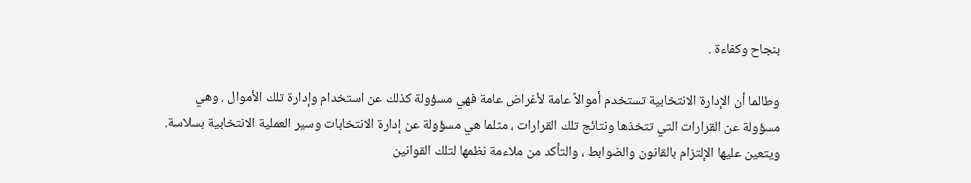بنجاح وكفاءة .

وطالما أن الإدارة الانتخابية تستخدم أموالاً عامة لأغراض عامة فهي مسؤولة كذلك عن استخدام وإدارة تلك الأموال . وهي مسؤولة عن القرارات التي تتخذها ونتائج تلك القرارات ، مثلما هي مسؤولة عن إدارة الانتخابات وسير العملية الانتخابية بسلاسة. ويتعين عليها الإلتزام بالقانون والضوابط ، والتأكد من ملاءمة نظمها لتلك القوانين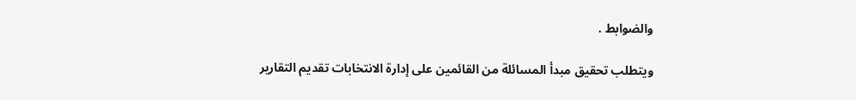والضوابط .

ويتطلب تحقيق مبدأ المسائلة من القائمين على إدارة الانتخابات تقديم التقارير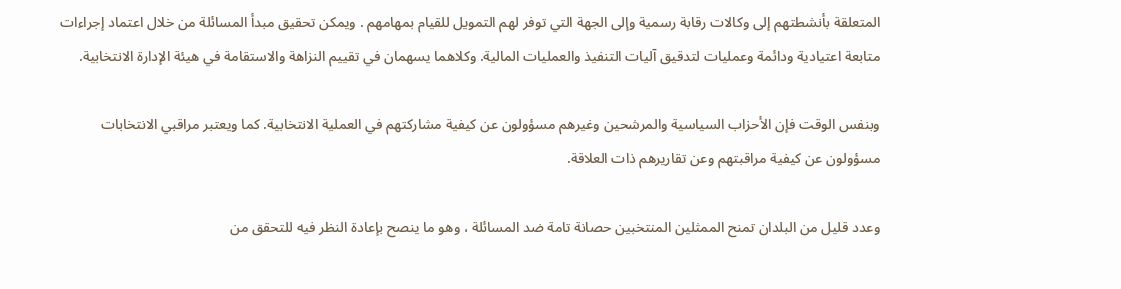المتعلقة بأنشطتهم إلى وكالات رقابة رسمية وإلى الجهة التي توفر لهم التمويل للقيام بمهامهم . ويمكن تحقيق مبدأ المسائلة من خلال اعتماد إجراءات متابعة اعتيادية ودائمة وعمليات لتدقيق آليات التنفيذ والعمليات المالية. وكلاهما يسهمان في تقييم النزاهة والاستقامة في هيئة الإدارة الانتخابية.

وبنفس الوقت فإن الأحزاب السياسية والمرشحين وغيرهم مسؤولون عن كيفية مشاركتهم في العملية الانتخابية. كما ويعتبر مراقبي الانتخابات مسؤولون عن كيفية مراقبتهم وعن تقاريرهم ذات العلاقة.

وعدد قليل من البلدان تمنح الممثلين المنتخبين حصانة تامة ضد المسائلة ، وهو ما ينصح بإعادة النظر فيه للتحقق من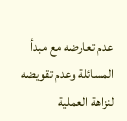عدم تعارضه مع مبدأ المسائلة وعدم تقويضه لنزاهة العملية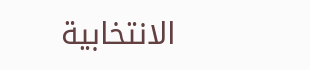الانتخابية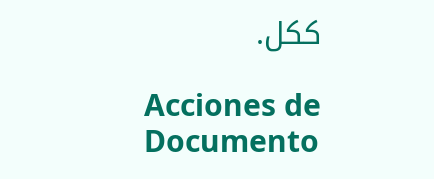ككل.

Acciones de Documento